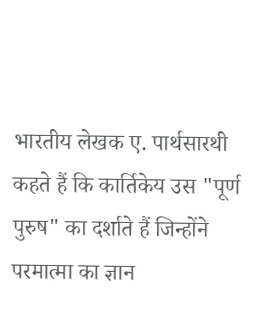भारतीय लेखक ए. पार्थसारथी कहते हैं कि कार्तिकेय उस "पूर्ण पुरुष" का दर्शाते हैं जिन्होंने परमात्मा का ज्ञान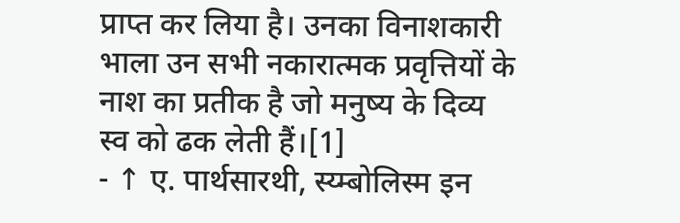प्राप्त कर लिया है। उनका विनाशकारी भाला उन सभी नकारात्मक प्रवृत्तियों के नाश का प्रतीक है जो मनुष्य के दिव्य स्व को ढक लेती हैं।[1]
- ↑ ए. पार्थसारथी, स्य्म्बोलिस्म इन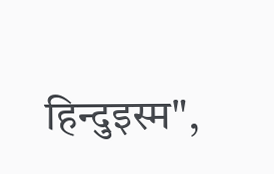हिन्दुइस्म",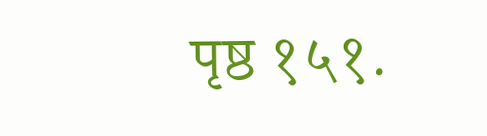पृष्ठ १५१.